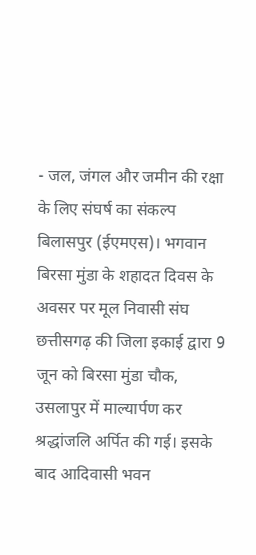- जल, जंगल और जमीन की रक्षा के लिए संघर्ष का संकल्प बिलासपुर (ईएमएस)। भगवान बिरसा मुंडा के शहादत दिवस के अवसर पर मूल निवासी संघ छत्तीसगढ़ की जिला इकाई द्वारा 9 जून को बिरसा मुंडा चौक, उसलापुर में माल्यार्पण कर श्रद्धांजलि अर्पित की गई। इसके बाद आदिवासी भवन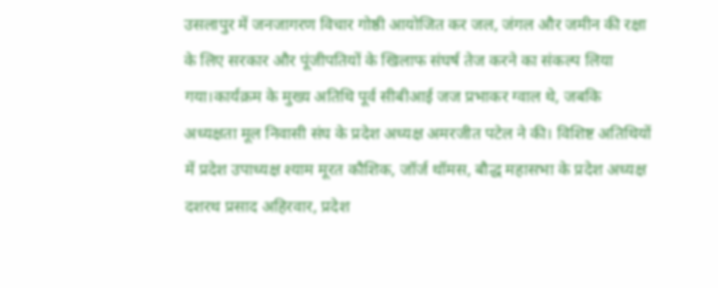उसलापुर में जनजागरण विचार गोष्ठी आयोजित कर जल, जंगल और जमीन की रक्षा के लिए सरकार और पूंजीपतियों के खिलाफ संघर्ष तेज करने का संकल्प लिया गया।कार्यक्रम के मुख्य अतिथि पूर्व सीबीआई जज प्रभाकर ग्वाल थे, जबकि अध्यक्षता मूल निवासी संघ के प्रदेश अध्यक्ष अमरजीत पटेल ने की। विशिष्ट अतिथियों में प्रदेश उपाध्यक्ष श्याम मूरत कौशिक, जॉर्ज थॉमस, बौद्ध महासभा के प्रदेश अध्यक्ष दशरथ प्रसाद अहिरवार, प्रदेश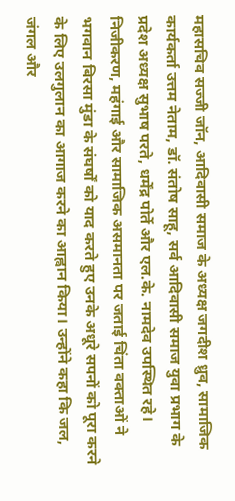महासचिव सज्जी जॉन, आदिवासी समाज के अध्यक्ष जगदीश ध्रुव, सामाजिक कार्यकर्ता उत्तम नेताम, डॉ. संतोष साहू, सर्व आदिवासी समाज युवा प्रभाग के प्रदेश अध्यक्ष सुभाष परते, धर्मेंद्र पोर्ते और एल.के. नामदेव उपस्थित रहे। निजीकरण, महंगाई और सामाजिक असमानता पर जताई चिंता वक्ताओं ने भगवान बिरसा मुंडा के संघर्षों को याद करते हुए उनके अधूरे सपनों को पूरा करने के लिए उलगुलान का आगाज करने का आह्वान किया। उन्होंने कहा कि जल, जंगल और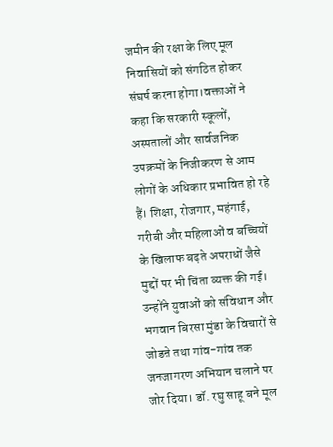जमीन की रक्षा के लिए मूल निवासियों को संगठित होकर संघर्ष करना होगा।वक्ताओं ने कहा कि सरकारी स्कूलों, अस्पतालों और सार्वजनिक उपक्रमों के निजीकरण से आम लोगों के अधिकार प्रभावित हो रहे हैं। शिक्षा, रोजगार, महंगाई, गरीबी और महिलाओं व बच्चियों के खिलाफ बढ़ते अपराधों जैसे मुद्दों पर भी चिंता व्यक्त की गई। उन्होंने युवाओं को संविधान और भगवान बिरसा मुंडा के विचारों से जोडऩे तथा गांव-गांव तक जनजागरण अभियान चलाने पर जोर दिया। डॉ. रघु साहू बने मूल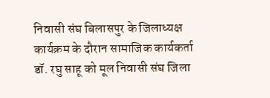निवासी संघ बिलासपुर के जिलाध्यक्ष कार्यक्रम के दौरान सामाजिक कार्यकर्ता डॉ. रघु साहू को मूल निवासी संघ जिला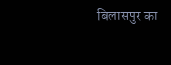बिलासपुर का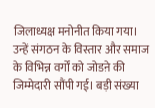जिलाध्यक्ष मनोनीत किया गया। उन्हें संगठन के विस्तार और समाज के विभिन्न वर्गों को जोडऩे की जिम्मेदारी सौंपी गई। बड़ी संख्या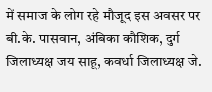में समाज के लोग रहे मौजूद इस अवसर पर बी.के. पासवान, अंबिका कौशिक, दुर्ग जिलाध्यक्ष जय साहू, कवर्धा जिलाध्यक्ष जे.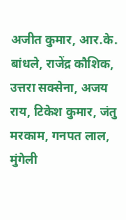अजीत कुमार, आर.के. बांधले, राजेंद्र कौशिक, उत्तरा सक्सेना, अजय राय, टिकेश कुमार, जंतु मरकाम, गनपत लाल, मुंगेली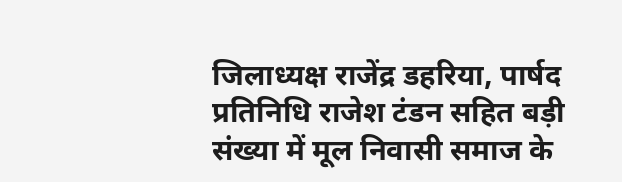जिलाध्यक्ष राजेंद्र डहरिया, पार्षद प्रतिनिधि राजेश टंडन सहित बड़ी संख्या में मूल निवासी समाज के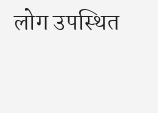लोग उपस्थित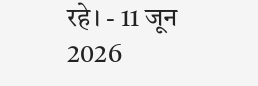रहे। - 11 जून 2026